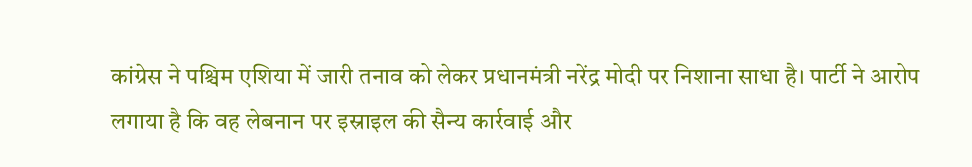कांग्रेस ने पश्चिम एशिया में जारी तनाव को लेकर प्रधानमंत्री नरेंद्र मोदी पर निशाना साधा है। पार्टी ने आरोप लगाया है कि वह लेबनान पर इस्राइल की सैन्य कार्रवाई और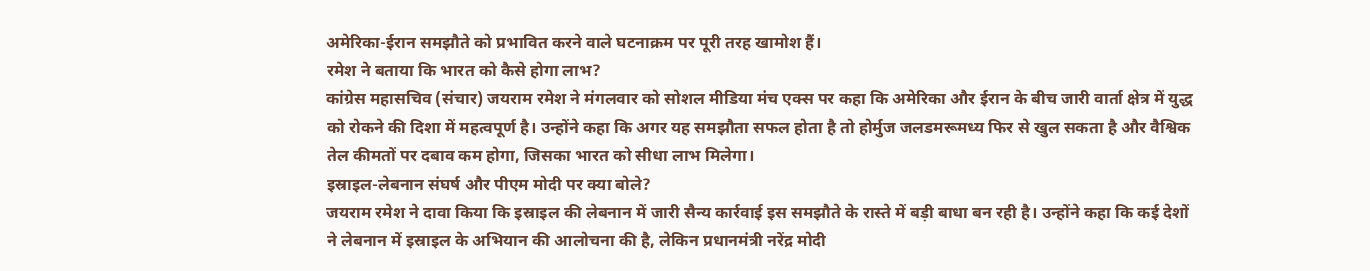अमेरिका-ईरान समझौते को प्रभावित करने वाले घटनाक्रम पर पूरी तरह खामोश हैं।
रमेश ने बताया कि भारत को कैसे होगा लाभ?
कांग्रेस महासचिव (संचार) जयराम रमेश ने मंगलवार को सोशल मीडिया मंच एक्स पर कहा कि अमेरिका और ईरान के बीच जारी वार्ता क्षेत्र में युद्ध को रोकने की दिशा में महत्वपूर्ण है। उन्होंने कहा कि अगर यह समझौता सफल होता है तो होर्मुज जलडमरूमध्य फिर से खुल सकता है और वैश्विक तेल कीमतों पर दबाव कम होगा, जिसका भारत को सीधा लाभ मिलेगा।
इस्राइल-लेबनान संघर्ष और पीएम मोदी पर क्या बोले?
जयराम रमेश ने दावा किया कि इस्राइल की लेबनान में जारी सैन्य कार्रवाई इस समझौते के रास्ते में बड़ी बाधा बन रही है। उन्होंने कहा कि कई देशों ने लेबनान में इस्राइल के अभियान की आलोचना की है, लेकिन प्रधानमंत्री नरेंद्र मोदी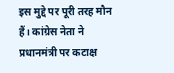इस मुद्दे पर पूरी तरह मौन हैं। कांग्रेस नेता ने प्रधानमंत्री पर कटाक्ष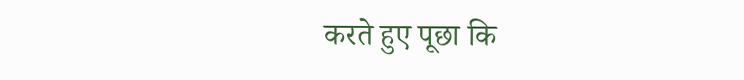करते हुए पूछा कि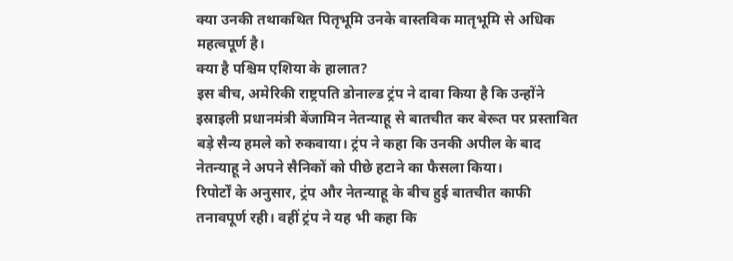क्या उनकी तथाकथित पितृभूमि उनके वास्तविक मातृभूमि से अधिक महत्वपूर्ण है।
क्या है पश्चिम एशिया के हालात?
इस बीच, अमेरिकी राष्ट्रपति डोनाल्ड ट्रंप ने दावा किया है कि उन्होंने इस्राइली प्रधानमंत्री बेंजामिन नेतन्याहू से बातचीत कर बेरूत पर प्रस्तावित बड़े सैन्य हमले को रुकवाया। ट्रंप ने कहा कि उनकी अपील के बाद नेतन्याहू ने अपने सैनिकों को पीछे हटाने का फैसला किया।
रिपोर्टों के अनुसार, ट्रंप और नेतन्याहू के बीच हुई बातचीत काफी तनावपूर्ण रही। वहीं ट्रंप ने यह भी कहा कि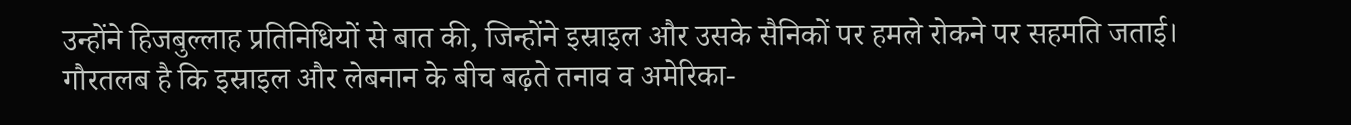उन्होंने हिजबुल्लाह प्रतिनिधियों से बात की, जिन्होंने इस्राइल और उसके सैनिकों पर हमले रोकने पर सहमति जताई। गौरतलब है कि इस्राइल और लेबनान के बीच बढ़ते तनाव व अमेरिका-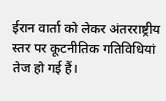ईरान वार्ता को लेकर अंतरराष्ट्रीय स्तर पर कूटनीतिक गतिविधियां तेज हो गई हैं।